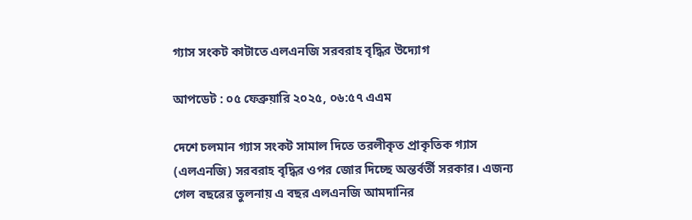গ্যাস সংকট কাটাতে এলএনজি সরবরাহ বৃদ্ধির উদ্যোগ

আপডেট : ০৫ ফেব্রুয়ারি ২০২৫, ০৬:৫৭ এএম

দেশে চলমান গ্যাস সংকট সামাল দিতে তরলীকৃত প্রাকৃতিক গ্যাস (এলএনজি) সরবরাহ বৃদ্ধির ওপর জোর দিচ্ছে অন্তর্বর্তী সরকার। এজন্য গেল বছরের তুলনায় এ বছর এলএনজি আমদানির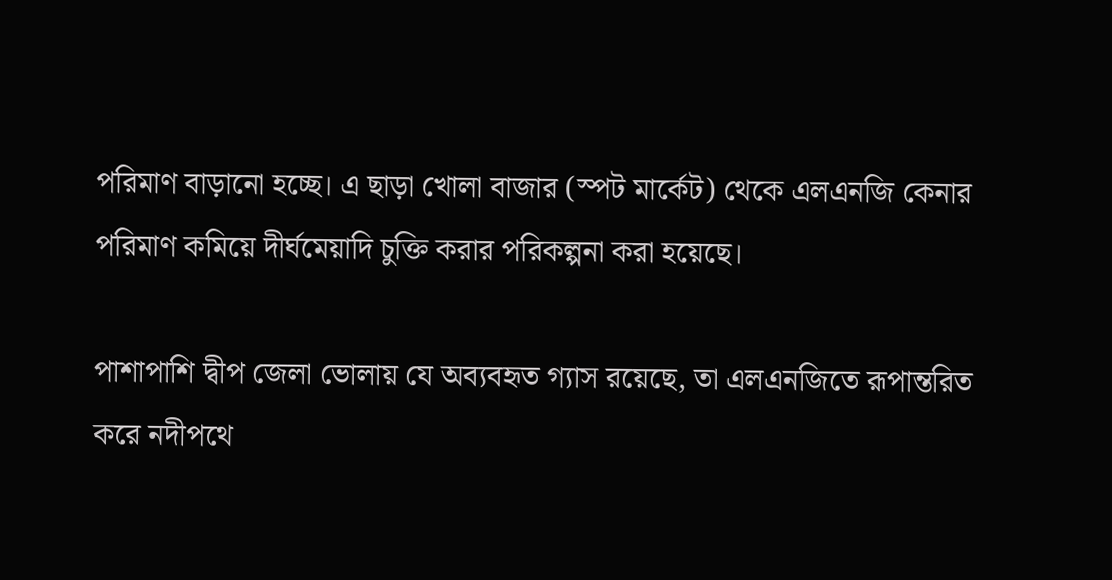পরিমাণ বাড়ানো হচ্ছে। এ ছাড়া খোলা বাজার (স্পট মার্কেট) থেকে এলএনজি কেনার পরিমাণ কমিয়ে দীর্ঘমেয়াদি চুক্তি করার পরিকল্পনা করা হয়েছে।

পাশাপাশি দ্বীপ জেলা ভোলায় যে অব্যবহৃত গ্যাস রয়েছে, তা এলএনজিতে রূপান্তরিত করে নদীপথে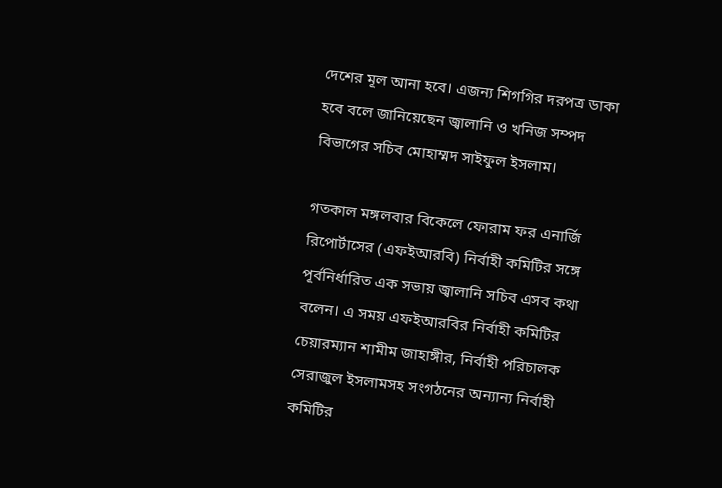দেশের মূল আনা হবে। এজন্য শিগগির দরপত্র ডাকা হবে বলে জানিয়েছেন জ্বালানি ও খনিজ সম্পদ বিভাগের সচিব মোহাম্মদ সাইফুল ইসলাম।

গতকাল মঙ্গলবার বিকেলে ফোরাম ফর এনার্জি রিপোর্টাসের (এফইআরবি) নির্বাহী কমিটির সঙ্গে পূর্বনির্ধারিত এক সভায় জ্বালানি সচিব এসব কথা বলেন। এ সময় এফইআরবির নির্বাহী কমিটির চেয়ারম্যান শামীম জাহাঙ্গীর, নির্বাহী পরিচালক সেরাজুল ইসলামসহ সংগঠনের অন্যান্য নির্বাহী কমিটির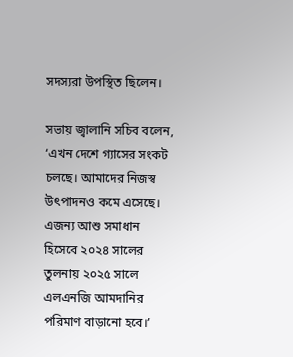সদস্যরা উপস্থিত ছিলেন।

সভায় জ্বালানি সচিব বলেন, ‘এখন দেশে গ্যাসের সংকট চলছে। আমাদের নিজস্ব উৎপাদনও কমে এসেছে। এজন্য আশু সমাধান হিসেবে ২০২৪ সালের তুলনায় ২০২৫ সালে এলএনজি আমদানির পরিমাণ বাড়ানো হবে।’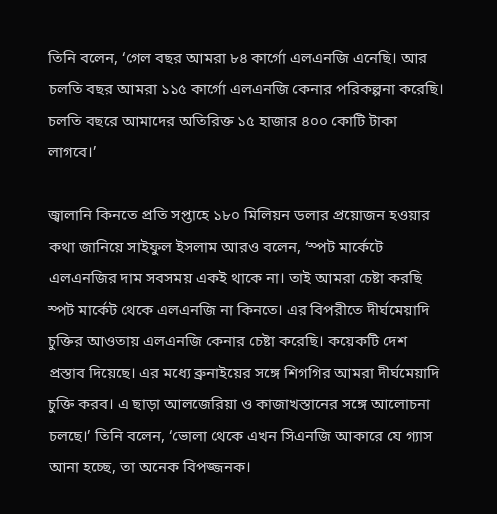তিনি বলেন, ‘গেল বছর আমরা ৮৪ কার্গো এলএনজি এনেছি। আর চলতি বছর আমরা ১১৫ কার্গো এলএনজি কেনার পরিকল্পনা করেছি। চলতি বছরে আমাদের অতিরিক্ত ১৫ হাজার ৪০০ কোটি টাকা লাগবে।’

জ্বালানি কিনতে প্রতি সপ্তাহে ১৮০ মিলিয়ন ডলার প্রয়োজন হওয়ার কথা জানিয়ে সাইফুল ইসলাম আরও বলেন, ‘স্পট মার্কেটে এলএনজির দাম সবসময় একই থাকে না। তাই আমরা চেষ্টা করছি স্পট মার্কেট থেকে এলএনজি না কিনতে। এর বিপরীতে দীর্ঘমেয়াদি চুক্তির আওতায় এলএনজি কেনার চেষ্টা করেছি। কয়েকটি দেশ প্রস্তাব দিয়েছে। এর মধ্যে ব্রুনাইয়ের সঙ্গে শিগগির আমরা দীর্ঘমেয়াদি চুক্তি করব। এ ছাড়া আলজেরিয়া ও কাজাখস্তানের সঙ্গে আলোচনা চলছে।’ তিনি বলেন, ‘ভোলা থেকে এখন সিএনজি আকারে যে গ্যাস আনা হচ্ছে, তা অনেক বিপজ্জনক।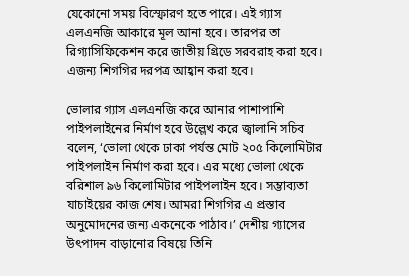যেকোনো সময় বিস্ফোরণ হতে পারে। এই গ্যাস এলএনজি আকারে মূল আনা হবে। তারপর তা রিগ্যাসিফিকেশন করে জাতীয় গ্রিডে সরবরাহ করা হবে। এজন্য শিগগির দরপত্র আহ্বান করা হবে।

ভোলার গ্যাস এলএনজি করে আনার পাশাপাশি পাইপলাইনের নির্মাণ হবে উল্লেখ করে জ্বালানি সচিব বলেন, ‘ভোলা থেকে ঢাকা পর্যন্ত মোট ২০৫ কিলোমিটার পাইপলাইন নির্মাণ করা হবে। এর মধ্যে ভোলা থেকে বরিশাল ৯৬ কিলোমিটার পাইপলাইন হবে। সম্ভাব্যতা যাচাইয়ের কাজ শেষ। আমরা শিগগির এ প্রস্তাব অনুমোদনের জন্য একনেকে পাঠাব।’ দেশীয় গ্যাসের উৎপাদন বাড়ানোর বিষয়ে তিনি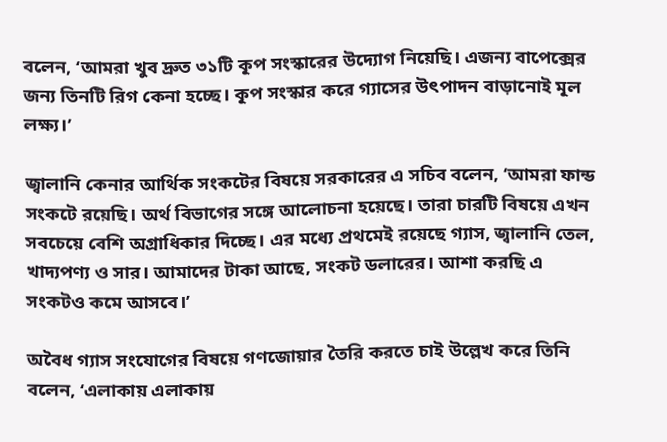বলেন, ‘আমরা খুব দ্রুত ৩১টি কূপ সংস্কারের উদ্যোগ নিয়েছি। এজন্য বাপেক্সের জন্য তিনটি রিগ কেনা হচ্ছে। কূপ সংস্কার করে গ্যাসের উৎপাদন বাড়ানোই মূল লক্ষ্য।’

জ্বালানি কেনার আর্থিক সংকটের বিষয়ে সরকারের এ সচিব বলেন, ‘আমরা ফান্ড সংকটে রয়েছি। অর্থ বিভাগের সঙ্গে আলোচনা হয়েছে। তারা চারটি বিষয়ে এখন সবচেয়ে বেশি অগ্রাধিকার দিচ্ছে। এর মধ্যে প্রথমেই রয়েছে গ্যাস, জ্বালানি তেল, খাদ্যপণ্য ও সার। আমাদের টাকা আছে, সংকট ডলারের। আশা করছি এ সংকটও কমে আসবে।’

অবৈধ গ্যাস সংযোগের বিষয়ে গণজোয়ার তৈরি করতে চাই উল্লেখ করে তিনি বলেন, ‘এলাকায় এলাকায়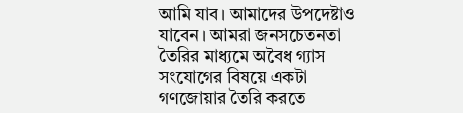আমি যাব। আমাদের উপদেষ্টাও যাবেন। আমরা জনসচেতনতা তৈরির মাধ্যমে অবৈধ গ্যাস সংযোগের বিষয়ে একটা গণজোয়ার তৈরি করতে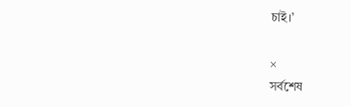চাই।’

×
সর্বশেষ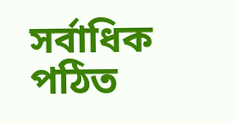সর্বাধিক পঠিত